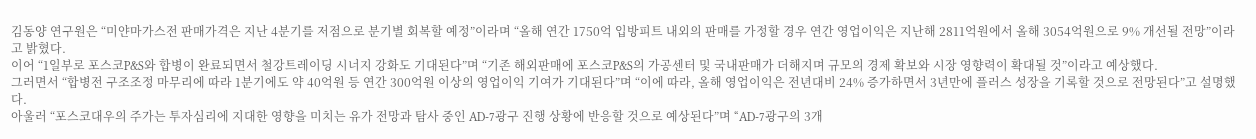김동양 연구원은 “미얀마가스전 판매가격은 지난 4분기를 저점으로 분기별 회복할 예정”이라며 “올해 연간 1750억 입방피트 내외의 판매를 가정할 경우 연간 영업이익은 지난해 2811억원에서 올해 3054억원으로 9% 개선될 전망”이라고 밝혔다.
이어 “1일부로 포스코P&S와 합병이 완료되면서 철강트레이딩 시너지 강화도 기대된다”며 “기존 해외판매에 포스코P&S의 가공센터 및 국내판매가 더해지며 규모의 경제 확보와 시장 영향력이 확대될 것”이라고 예상했다.
그러면서 “합병전 구조조정 마무리에 따라 1분기에도 약 40억원 등 연간 300억원 이상의 영업이익 기여가 기대된다”며 “이에 따라, 올해 영업이익은 전년대비 24% 증가하면서 3년만에 플러스 성장을 기록할 것으로 전망된다”고 설명했다.
아울러 “포스코대우의 주가는 투자심리에 지대한 영향을 미치는 유가 전망과 탐사 중인 AD-7광구 진행 상황에 반응할 것으로 예상된다”며 “AD-7광구의 3개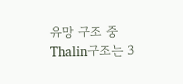유망 구조 중 Thalin구조는 3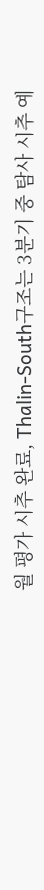월 평가 시추 완료, Thalin-South구조는 3분기 중 탐사 시추 예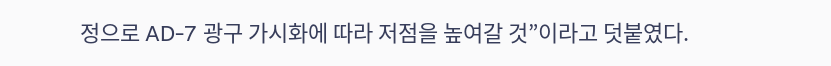정으로 AD-7 광구 가시화에 따라 저점을 높여갈 것”이라고 덧붙였다.